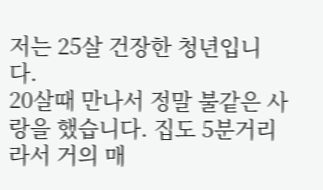저는 25살 건장한 청년입니다.
20살때 만나서 정말 불같은 사랑을 했습니다. 집도 5분거리라서 거의 매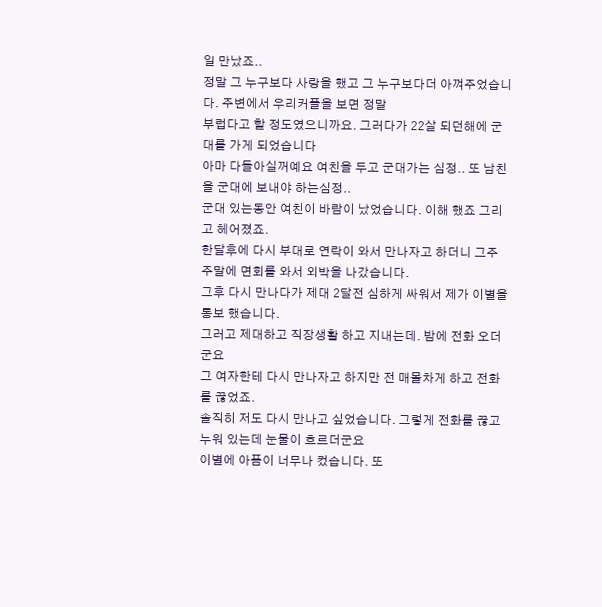일 만났죠..
정말 그 누구보다 사랑을 했고 그 누구보다더 아껴주었습니다. 주변에서 우리커플을 보면 정말
부럽다고 할 정도였으니까요. 그러다가 22살 되던해에 군대를 가게 되었습니다
아마 다들아실꺼예요 여친을 두고 군대가는 심정.. 또 남친을 군대에 보내야 하는심정..
군대 있는동안 여친이 바람이 났었습니다. 이해 했죠 그리고 헤어졌죠.
한달후에 다시 부대로 연락이 와서 만나자고 하더니 그주 주말에 면회를 와서 외박을 나갔습니다.
그후 다시 만나다가 제대 2달전 심하게 싸워서 제가 이별을 통보 했습니다.
그러고 제대하고 직장생활 하고 지내는데. 밤에 전화 오더군요
그 여자한테 다시 만나자고 하지만 전 매몰차게 하고 전화를 끊었죠.
솔직히 저도 다시 만나고 싶었습니다. 그렇게 전화를 끊고 누워 있는데 눈물이 흐르더군요
이별에 아픔이 너무나 컸습니다. 또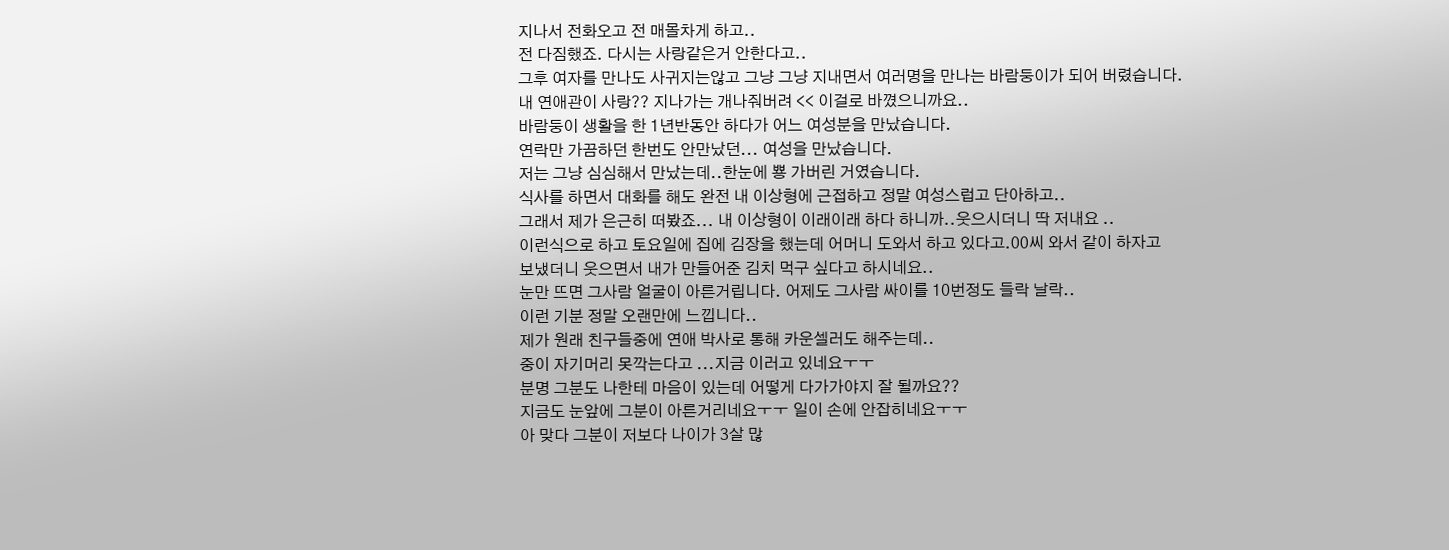지나서 전화오고 전 매몰차게 하고..
전 다짐했죠. 다시는 사랑같은거 안한다고..
그후 여자를 만나도 사귀지는않고 그냥 그냥 지내면서 여러명을 만나는 바람둥이가 되어 버렸습니다.
내 연애관이 사랑?? 지나가는 개나줘버려 << 이걸로 바꼈으니까요..
바람둥이 생활을 한 1년반동안 하다가 어느 여성분을 만났습니다.
연락만 가끔하던 한번도 안만났던... 여성을 만났습니다.
저는 그냥 심심해서 만났는데..한눈에 뿅 가버린 거였습니다.
식사를 하면서 대화를 해도 완전 내 이상형에 근접하고 정말 여성스럽고 단아하고..
그래서 제가 은근히 떠봤죠... 내 이상형이 이래이래 하다 하니까..웃으시더니 딱 저내요 ..
이런식으로 하고 토요일에 집에 김장을 했는데 어머니 도와서 하고 있다고.00씨 와서 같이 하자고
보냈더니 웃으면서 내가 만들어준 김치 먹구 싶다고 하시네요..
눈만 뜨면 그사람 얼굴이 아른거립니다. 어제도 그사람 싸이를 10번정도 들락 날락..
이런 기분 정말 오랜만에 느낍니다..
제가 원래 친구들중에 연애 박사로 통해 카운셀러도 해주는데..
중이 자기머리 못깍는다고 ...지금 이러고 있네요ㅜㅜ
분명 그분도 나한테 마음이 있는데 어떻게 다가가야지 잘 될까요??
지금도 눈앞에 그분이 아른거리네요ㅜㅜ 일이 손에 안잡히네요ㅜㅜ
아 맞다 그분이 저보다 나이가 3살 많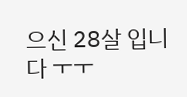으신 28살 입니다 ㅜㅜ